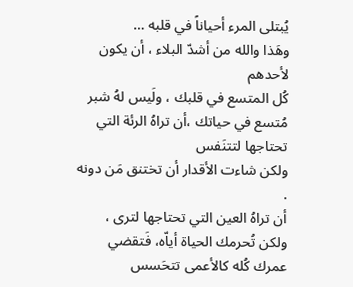يُبتلى المرء أحياناً في قلبه …
وهَذا والله من أشدّ البلاء ، أن يكون لأحدهم
كُل المتسع في قلبك ، ولَيس لهُ شبر مُتسع في حياتك ،أن تراهُ الرئة التي تحتاجها لتتنَفس
ولكن شاءت الأقدار أن تختنق مَن دونه .
أن تراهُ العين التي تحتاجها لترى ، ولكن تُحرمك الحياة أياّه، فَتقضي عمرك كُله كالأعمى تتحَسس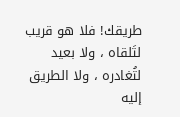طريقك! فلا هو قريب لتَلقاه ، ولا بعيد لتُغادره ، ولا الطريق إليه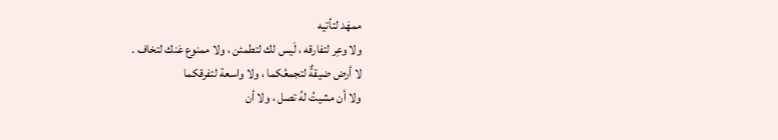ممهَد لتأتيه
ولا وعِر لتفارقه ، لَيس لك لتطمئن ، ولا ممنوع عَنك لتخاف .
لا أرض ضيقةٌ لتجمعُكما ، ولا واسعة لتفرقكما
ولا أن مشيتُ لهُ تصل ، ولا أن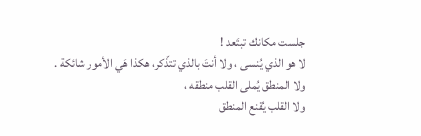جلست مكانك تبتَعد !
لا هو الذي يُنسى ، ولا أنتَ بالذي تتذّكر، هكذا هَي الأمور شائكة .
ولا المنطق يُملى القلب منطقه ،
ولا القلب يُقنع المنطق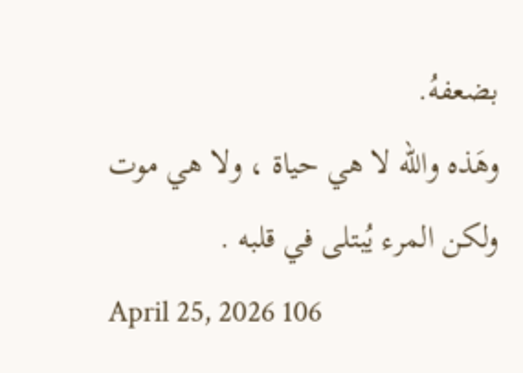بضعفهُ.
وهَذه والله لا هي حياة ، ولا هي موت
ولكن المرء يُبتلى في قلبه .
April 25, 2026 106